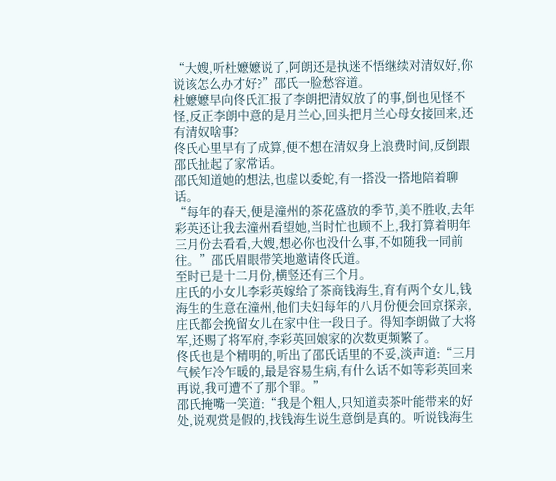“大嫂,听杜嬷嬷说了,阿朗还是执迷不悟继续对清奴好,你说该怎么办才好?”邵氏一脸愁容道。
杜嬷嬷早向佟氏汇报了李朗把清奴放了的事,倒也见怪不怪,反正李朗中意的是月兰心,回头把月兰心母女接回来,还有清奴啥事?
佟氏心里早有了成算,便不想在清奴身上浪费时间,反倒跟邵氏扯起了家常话。
邵氏知道她的想法,也虚以委蛇,有一搭没一搭地陪着聊话。
“每年的春天,便是潼州的茶花盛放的季节,美不胜收,去年彩英还让我去潼州看望她,当时忙也顾不上,我打算着明年三月份去看看,大嫂,想必你也没什么事,不如随我一同前往。”邵氏眉眼带笑地邀请佟氏道。
至时已是十二月份,横竖还有三个月。
庄氏的小女儿李彩英嫁给了茶商钱海生,育有两个女儿,钱海生的生意在潼州,他们夫妇每年的八月份便会回京探亲,庄氏都会挽留女儿在家中住一段日子。得知李朗做了大将军,还赐了将军府,李彩英回娘家的次数更频繁了。
佟氏也是个精明的,听出了邵氏话里的不妥,淡声道:“三月气候乍冷乍暖的,最是容易生病,有什么话不如等彩英回来再说,我可遭不了那个罪。”
邵氏掩嘴一笑道:“我是个粗人,只知道卖茶叶能带来的好处,说观赏是假的,找钱海生说生意倒是真的。听说钱海生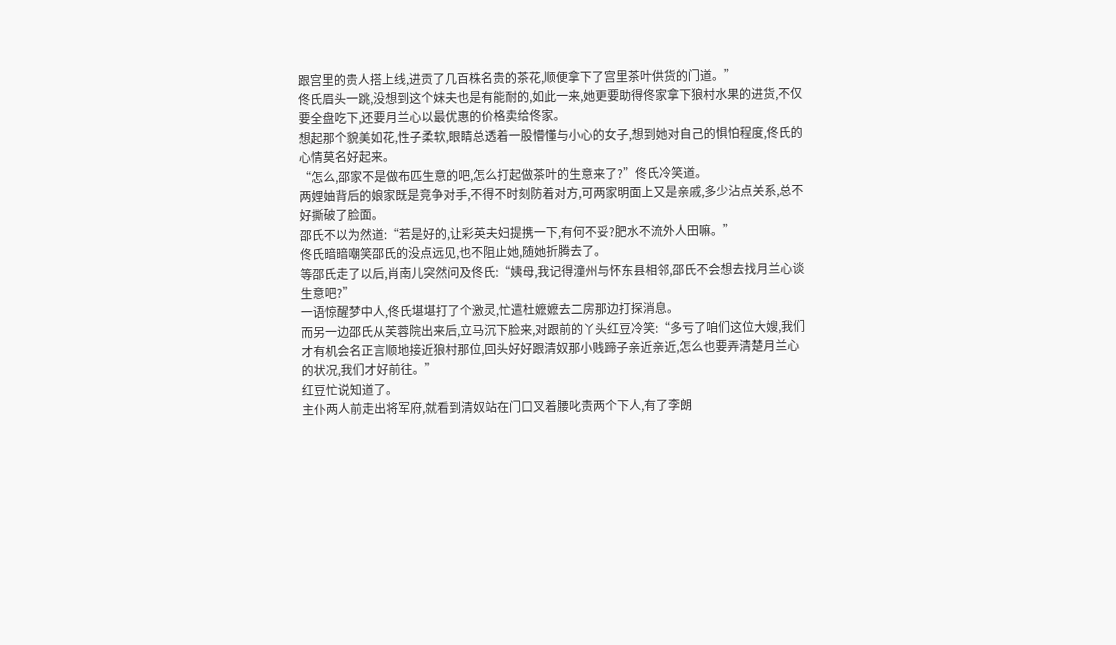跟宫里的贵人搭上线,进贡了几百株名贵的茶花,顺便拿下了宫里茶叶供货的门道。”
佟氏眉头一跳,没想到这个妹夫也是有能耐的,如此一来,她更要助得佟家拿下狼村水果的进货,不仅要全盘吃下,还要月兰心以最优惠的价格卖给佟家。
想起那个貌美如花,性子柔软,眼睛总透着一股懵懂与小心的女子,想到她对自己的惧怕程度,佟氏的心情莫名好起来。
“怎么,邵家不是做布匹生意的吧,怎么打起做茶叶的生意来了?”佟氏冷笑道。
两娌妯背后的娘家既是竞争对手,不得不时刻防着对方,可两家明面上又是亲戚,多少沾点关系,总不好撕破了脸面。
邵氏不以为然道:“若是好的,让彩英夫妇提携一下,有何不妥?肥水不流外人田嘛。”
佟氏暗暗嘲笑邵氏的没点远见,也不阻止她,随她折腾去了。
等邵氏走了以后,肖南儿突然问及佟氏:“姨母,我记得潼州与怀东县相邻,邵氏不会想去找月兰心谈生意吧?”
一语惊醒梦中人,佟氏堪堪打了个激灵,忙遣杜嬷嬷去二房那边打探消息。
而另一边邵氏从芙蓉院出来后,立马沉下脸来,对跟前的丫头红豆冷笑:“多亏了咱们这位大嫂,我们才有机会名正言顺地接近狼村那位,回头好好跟清奴那小贱蹄子亲近亲近,怎么也要弄清楚月兰心的状况,我们才好前往。”
红豆忙说知道了。
主仆两人前走出将军府,就看到清奴站在门口叉着腰叱责两个下人,有了李朗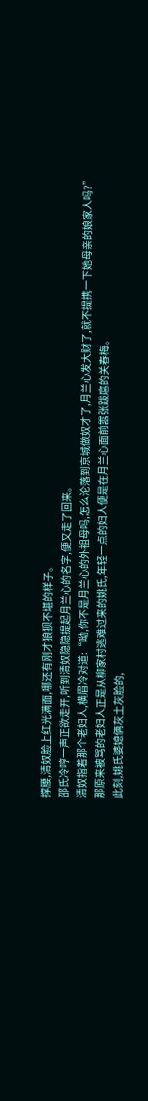撑腰,清奴脸上红光满面,哪还有刚才狼狈不堪的样子。
邵氏冷哼一声正欲走开,听到清奴隐隐提起月兰心的名字,便又走了回来。
清奴指着那个老妇人,横眉冷对道:“呦,你不是月兰心的外祖母吗,怎么沦落到京城做奴才了,月兰心发大财了,就不提携一下她母亲的娘家人吗?”
那原来被骂的老妇人正是从柳家村逃难过来的姚氏,年轻一点的妇人便是在月兰心面前嚣张跋扈的关春梅。
此刻,姚氏婆媳俩灰土灰脸的,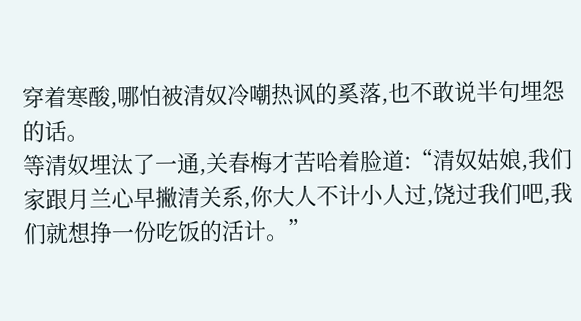穿着寒酸,哪怕被清奴冷嘲热讽的奚落,也不敢说半句埋怨的话。
等清奴埋汰了一通,关春梅才苦哈着脸道:“清奴姑娘,我们家跟月兰心早撇清关系,你大人不计小人过,饶过我们吧,我们就想挣一份吃饭的活计。”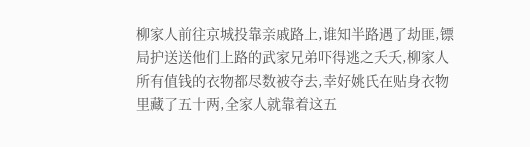柳家人前往京城投靠亲戚路上,谁知半路遇了劫匪,镖局护送送他们上路的武家兄弟吓得逃之夭夭,柳家人所有值钱的衣物都尽数被夺去,幸好姚氏在贴身衣物里藏了五十两,全家人就靠着这五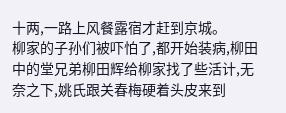十两,一路上风餐露宿才赶到京城。
柳家的子孙们被吓怕了,都开始装病,柳田中的堂兄弟柳田辉给柳家找了些活计,无奈之下,姚氏跟关春梅硬着头皮来到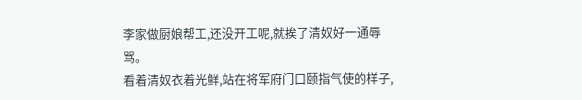李家做厨娘帮工,还没开工呢,就挨了清奴好一通辱骂。
看着清奴衣着光鲜,站在将军府门口颐指气使的样子,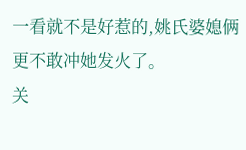一看就不是好惹的,姚氏婆媳俩更不敢冲她发火了。
关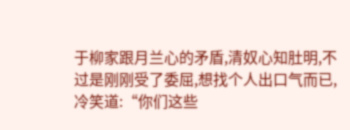于柳家跟月兰心的矛盾,清奴心知肚明,不过是刚刚受了委屈,想找个人出口气而已,冷笑道:“你们这些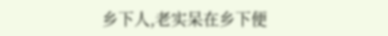乡下人,老实呆在乡下便